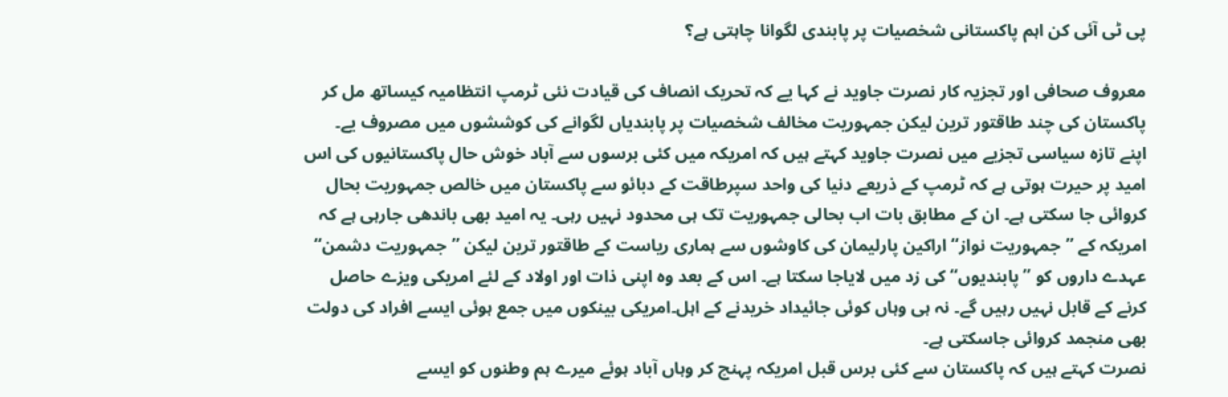پی ٹی آئی کن اہم پاکستانی شخصیات پر پابندی لگوانا چاہتی ہے؟

معروف صحافی اور تجزیہ کار نصرت جاوید نے کہا یے کہ تحریک انصاف کی قیادت نئی ٹرمپ انتظامیہ کیساتھ مل کر پاکستان کی چند طاقتور ترین لیکن جمہوریت مخالف شخصیات پر پابندیاں لگوانے کی کوششوں میں مصروف یے۔
اپنے تازہ سیاسی تجزیے میں نصرت جاوید کہتے ہیں کہ امریکہ میں کئی برسوں سے آباد خوش حال پاکستانیوں کی اس امید پر حیرت ہوتی ہے کہ ٹرمپ کے ذریعے دنیا کی واحد سپرطاقت کے دبائو سے پاکستان میں خالص جمہوریت بحال کروائی جا سکتی ہے۔ ان کے مطابق بات اب بحالی جمہوریت تک ہی محدود نہیں رہی۔ یہ امید بھی باندھی جارہی ہے کہ امریکہ کے ’’جمہوریت نواز‘‘ اراکین پارلیمان کی کاوشوں سے ہماری ریاست کے طاقتور ترین لیکن ’’جمہوریت دشمن‘‘ عہدے داروں کو ’’پابندیوں‘‘ کی زد میں لایاجا سکتا ہے۔ اس کے بعد وہ اپنی ذات اور اولاد کے لئے امریکی ویزے حاصل کرنے کے قابل نہیں رہیں گے۔ نہ ہی وہاں کوئی جائیداد خریدنے کے اہل۔امریکی بینکوں میں جمع ہوئی ایسے افراد کی دولت بھی منجمد کروائی جاسکتی ہے۔
نصرت کہتے ہیں کہ پاکستان سے کئی برس قبل امریکہ پہنچ کر وہاں آباد ہوئے میرے ہم وطنوں کو ایسے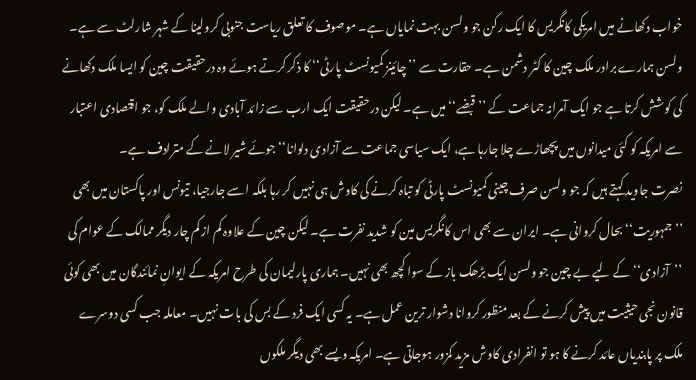خواب دکھانے میں امریکی کانگریس کا ایک رکن جو ولسن بہت نمایاں ہے۔ موصوف کا تعلق ریاست جنوبی کرولینا کے شہر شارلٹ سے ہے۔ ولسن ہمارے برادر ملک چین کا کٹر دشمن ہے۔ حقارت سے ’’چائینز کمیونسٹ پارٹی‘‘ کا ذکر کرتے ہوئے وہ درحقیقت چین کو ایسا ملک دکھانے کی کوشش کرتا ہے جو ایک آمرانہ جماعت کے ’’قبضے‘‘ میں ہے۔ لیکن درحقیقت ایک ارب سے زائد آبادی والے ملک کو، جو اقتصادی اعتبار سے امریکہ کو کئی میدانوں میں پچھاڑے چلا جارہا ہے، ایک سیاسی جماعت سے آزادی دلوانا‘‘ جوئے شیر لانے کے مترادف ہے۔
نصرت جاوید کہتے ہیں کہ جو ولسن صرف چینی کمیونسٹ پارٹی کو تباہ کرنے کی کاوش ہی نہیں کر رہا بلکہ اسے جارجیا، تیونس اور پاکستان میں بھی ’’جمہوریت‘‘ بحال کروانی ہے۔ ایران سے بھی اس کانگریس مین کو شدید نفرت ہے۔ لیکن چین کے علاوہ کم از کم چار دیگر ممالک کے عوام کی ’’آزادی‘‘ کے لیے بے چین جو ولسن ایک بڑھک باز کے سوا کچھ بھی نہیں۔ ہماری پارلیمان کی طرح امریکہ کے ایوانِ نمائندگان میں بھی کوئی قانون نجی حیثیت میں پیش کرنے کے بعد منظور کروانا دشوار ترین عمل ہے۔ یہ کسی ایک فرد کے بس کی بات نہیں۔ معاملہ جب کسی دوسرے ملک پر پابندیاں عائد کرنے کا ہو تو انفرادی کاوش مزید کمزور ہوجاتی ہے۔ امریکہ ویسے بھی دیگر ملکوں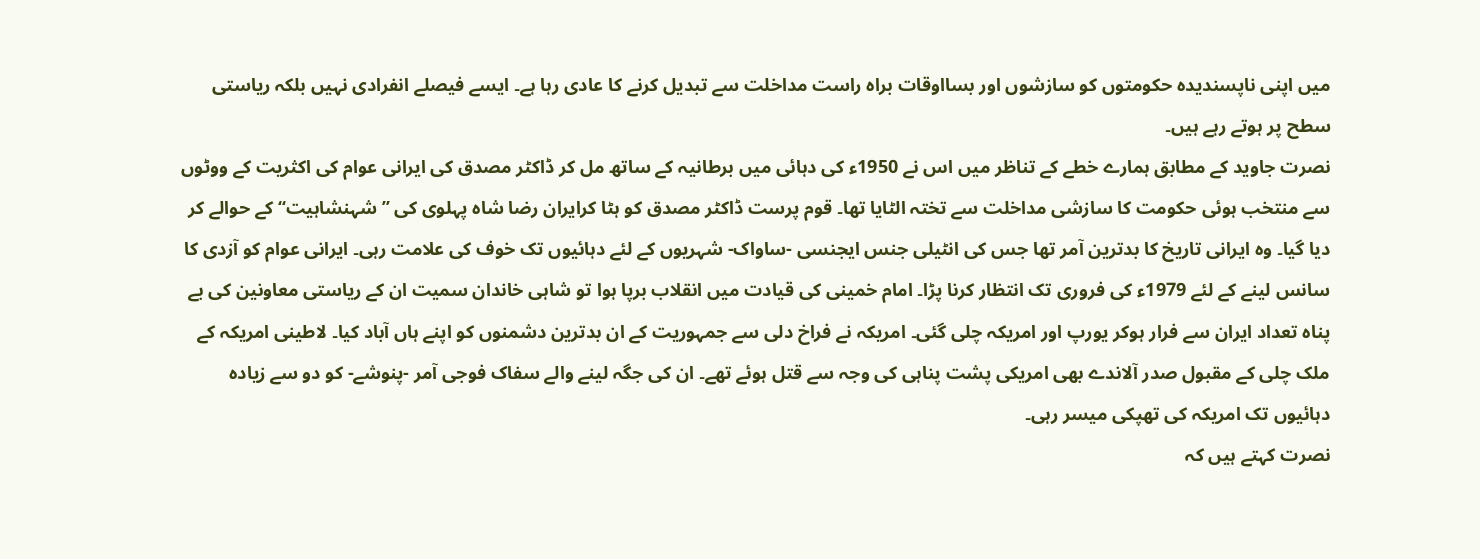میں اپنی ناپسندیدہ حکومتوں کو سازشوں اور بسااوقات براہ راست مداخلت سے تبدیل کرنے کا عادی رہا ہے۔ ایسے فیصلے انفرادی نہیں بلکہ ریاستی سطح پر ہوتے رہے ہیں۔
نصرت جاوید کے مطابق ہمارے خطے کے تناظر میں اس نے 1950ء کی دہائی میں برطانیہ کے ساتھ مل کر ڈاکٹر مصدق کی ایرانی عوام کی اکثریت کے ووٹوں سے منتخب ہوئی حکومت کا سازشی مداخلت سے تختہ الٹایا تھا۔ قوم پرست ڈاکٹر مصدق کو ہٹا کرایران رضا شاہ پہلوی کی ’’شہنشاہیت‘‘ کے حوالے کر دیا گیا۔ وہ ایرانی تاریخ کا بدترین آمر تھا جس کی انٹیلی جنس ایجنسی -ساواک- شہریوں کے لئے دہائیوں تک خوف کی علامت رہی۔ ایرانی عوام کو آزدی کا سانس لینے کے لئے 1979ء کی فروری تک انتظار کرنا پڑا۔ امام خمینی کی قیادت میں انقلاب برپا ہوا تو شاہی خاندان سمیت ان کے ریاستی معاونین کی بے پناہ تعداد ایران سے فرار ہوکر یورپ اور امریکہ چلی گئی۔ امریکہ نے فراخ دلی سے جمہوریت کے ان بدترین دشمنوں کو اپنے ہاں آباد کیا۔ لاطینی امریکہ کے ملک چلی کے مقبول صدر آلاندے بھی امریکی پشت پناہی کی وجہ سے قتل ہوئے تھے۔ ان کی جگہ لینے والے سفاک فوجی آمر -پنوشے- کو دو سے زیادہ دہائیوں تک امریکہ کی تھپکی میسر رہی۔
نصرت کہتے ہیں کہ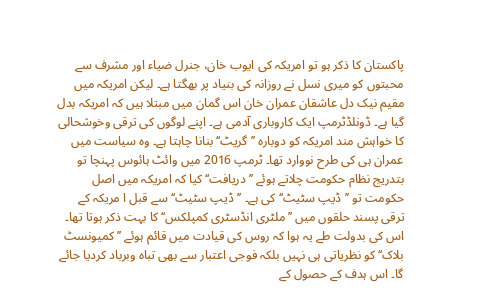پاکستان کا ذکر ہو تو امریکہ کی ایوب خان، جنرل ضیاء اور مشرف سے محبتوں کو میری نسل نے روزانہ کی بنیاد پر بھگتا ہے۔ لیکن امریکہ میں مقیم نیک دل عاشقان عمران خان اس گمان میں مبتلا ہیں کہ امریکہ بدل گیا ہے۔ ڈونلڈٹرمپ ایک کاروباری آدمی ہے۔ اپنے لوگوں کی ترقی وخوشحالی کا خواہش مند امریکہ کو دوبارہ ’’گریٹ‘‘ بنانا چاہتا ہے۔ وہ سیاست میں عمران ہی کی طرح نووارد تھا۔ ٹرمپ 2016 میں وائٹ ہائوس پہنچا تو بتدریج نظام حکومت چلاتے ہوئے ’’دریافت‘‘ کیا کہ امریکہ میں اصل حکومت تو ’’ڈیپ سٹیٹ‘‘ کی ہے۔ ’’ڈیپ سٹیٹ‘‘ سے قبل ا مریکہ کے ترقی پسند حلقوں میں ’’ملٹری انڈسٹری کمپلکس‘‘ کا بہت ذکر ہوتا تھا۔ اس کی بدولت طے یہ ہوا کہ روس کی قیادت میں قائم ہوئے ’’کمیونسٹ بلاک‘‘ کو نظریاتی ہی نہیں بلکہ فوجی اعتبار سے بھی تباہ وبرباد کردیا جائے گا۔ اس ہدف کے حصول کے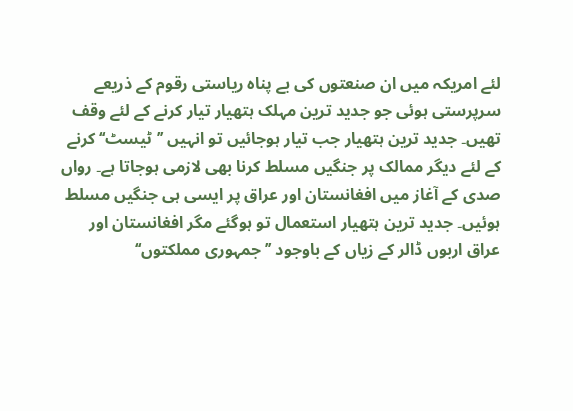لئے امریکہ میں ان صنعتوں کی بے پناہ ریاستی رقوم کے ذریعے سرپرستی ہوئی جو جدید ترین مہلک ہتھیار تیار کرنے کے لئے وقف تھیں۔ جدید ترین ہتھیار جب تیار ہوجائیں تو انہیں ’’ٹیسٹ‘‘ کرنے کے لئے دیگر ممالک پر جنگیں مسلط کرنا بھی لازمی ہوجاتا ہے۔ رواں صدی کے آغاز میں افغانستان اور عراق پر ایسی ہی جنگیں مسلط ہوئیں۔ جدید ترین ہتھیار استعمال تو ہوگئے مگر افغانستان اور عراق اربوں ڈالر کے زیاں کے باوجود ’’جمہوری مملکتوں‘‘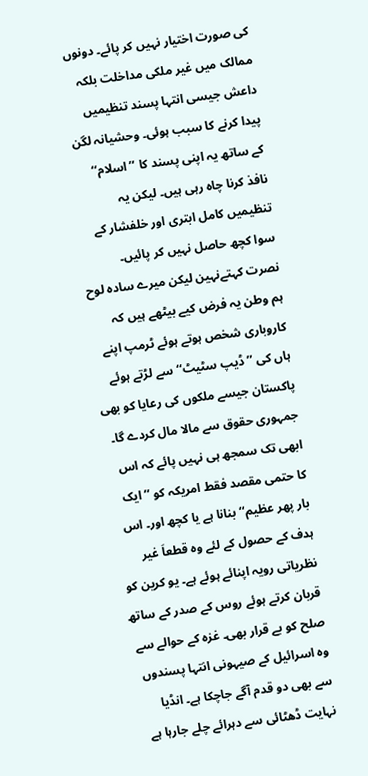کی صورت اختیار نہیں کر پائے۔ دونوں ممالک میں غیر ملکی مداخلت بلکہ داعش جیسی انتہا پسند تنظیمیں پیدا کرنے کا سبب ہوئی۔ وحشیانہ لگن کے ساتھ یہ اپنی پسند کا ’’اسلام‘‘ نافذ کرنا چاہ رہی ہیں۔ لیکن یہ تنظیمیں کامل ابتری اور خلفشار کے سوا کچھ حاصل نہیں کر پائیں۔
نصرت کہتےنہین لیکن میرے سادہ لوح ہم وطن یہ فرض کیے بیٹھے ہیں کہ کاروباری شخص ہوتے ہوئے ٹرمپ اپنے ہاں کی ’’ڈیپ سٹیٹ‘‘ سے لڑتے ہوئے پاکستان جیسے ملکوں کی رعایا کو بھی جمہوری حقوق سے مالا مال کردے گا۔ ابھی تک سمجھ ہی نہیں پائے کہ اس کا حتمی مقصد فقط امریکہ کو ’’ایک بار پھر عظیم‘‘بنانا ہے یا کچھ اور۔ اس ہدف کے حصول کے لئے وہ قطعاَ غیر نظریاتی رویہ اپنائے ہوئے ہے۔ یو کرین کو قربان کرتے ہوئے روس کے صدر کے ساتھ صلح کو بے قرار بھی۔ غزہ کے حوالے سے وہ اسرائیل کے صیہونی انتہا پسندوں سے بھی دو قدم آگے جاچکا ہے۔ انڈیا نہایت ڈھٹائی سے دہرائے چلے جارہا ہے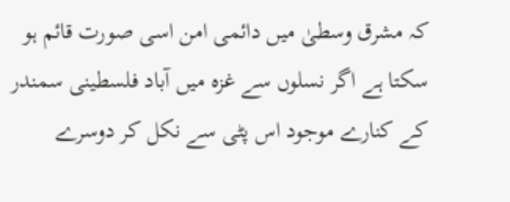کہ مشرق وسطیٰ میں دائمی امن اسی صورت قائم ہو سکتا ہے اگر نسلوں سے غزہ میں آباد فلسطینی سمندر کے کنارے موجود اس پٹی سے نکل کر دوسرے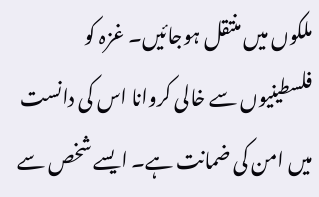ملکوں میں منتقل ہوجائیں۔ غزہ کو فلسطینیوں سے خالی کروانا اس کی دانست میں امن کی ضمانت ہے۔ ایسے شخص سے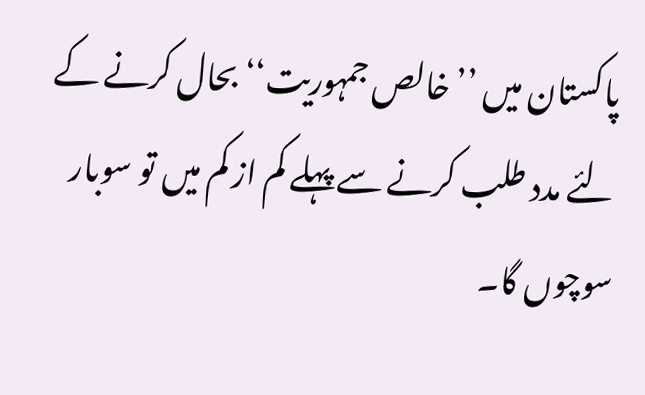پاکستان میں ’’خالص جمہوریت‘‘ بحال کرنے کے لئے مدد طلب کرنے سے پہلے کم از کم میں تو سوبار سوچوں گا۔